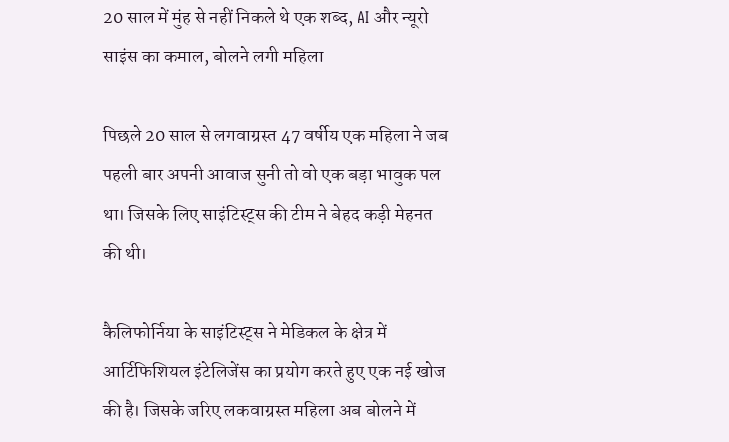20 साल में मुंह से नहीं निकले थे एक शब्द, AI और न्यूरो साइंस का कमाल, बोलने लगी महिला

पिछले 20 साल से लगवाग्रस्त 47 वर्षीय एक महिला ने जब पहली बार अपनी आवाज सुनी तो वो एक बड़ा भावुक पल था। जिसके लिए साइंटिस्ट्स की टीम ने बेहद कड़ी मेहनत की थी।

कैलिफोर्निया के साइंटिस्ट्स ने मेडिकल के क्षेत्र में आर्टिफिशियल इंटेलिजेंस का प्रयोग करते हुए एक नई खोज की है। जिसके जरिए लकवाग्रस्त महिला अब बोलने में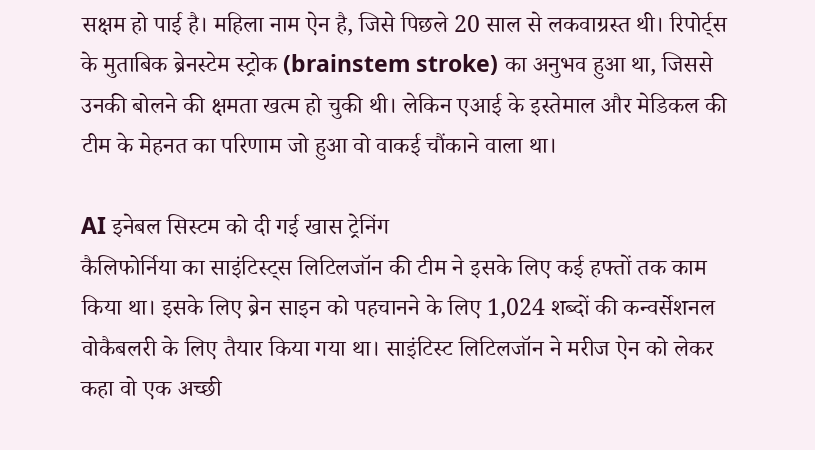सक्षम हो पाई है। महिला नाम ऐन है, जिसे पिछले 20 साल से लकवाग्रस्त थी। रिपोर्ट्स के मुताबिक ब्रेनस्टेम स्ट्रोक (brainstem stroke) का अनुभव हुआ था, जिससे उनकी बोलने की क्षमता खत्म हो चुकी थी। लेकिन एआई के इस्तेमाल और मेडिकल की टीम के मेहनत का परिणाम जो हुआ वो वाकई चौंकाने वाला था।

AI इनेबल सिस्टम को दी गई खास ट्रेनिंग
कैलिफोर्निया का साइंटिस्ट्स लिटिलजॉन की टीम ने इसके लिए कई हफ्तों तक काम किया था। इसके लिए ब्रेन साइन को पहचानने के लिए 1,024 शब्दों की कन्वर्सेशनल वोकैबलरी के लिए तैयार किया गया था। साइंटिस्ट लिटिलजॉन ने मरीज ऐन को लेकर कहा वो एक अच्छी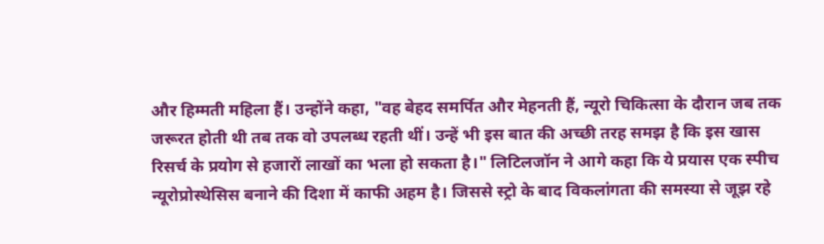और हिम्मती महिला हैं। उन्होंने कहा, "वह बेहद समर्पित और मेहनती हैं, न्यूरो चिकित्सा के दौरान जब तक जरूरत होती थी तब तक वो उपलब्ध रहती थीं। उन्हें भी इस बात की अच्छी तरह समझ है कि इस खास रिसर्च के प्रयोग से हजारों लाखों का भला हो सकता है।" लिटिलजॉन ने आगे कहा कि ये प्रयास एक स्पीच न्यूरोप्रोस्थेसिस बनाने की दिशा में काफी अहम है। जिससे स्ट्रो के बाद विकलांगता की समस्या से जूझ रहे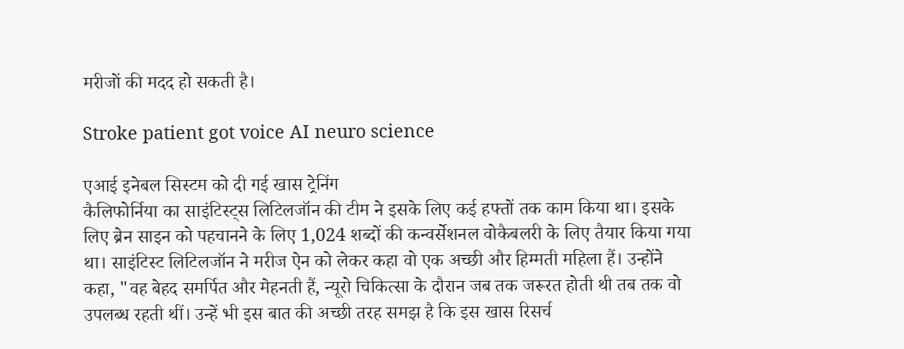मरीजों की मदद हो सकती है।

Stroke patient got voice AI neuro science

एआई इनेबल सिस्टम को दी गई खास ट्रेनिंग
कैलिफोर्निया का साइंटिस्ट्स लिटिलजॉन की टीम ने इसके लिए कई हफ्तों तक काम किया था। इसके लिए ब्रेन साइन को पहचानने के लिए 1,024 शब्दों की कन्वर्सेशनल वोकैबलरी के लिए तैयार किया गया था। साइंटिस्ट लिटिलजॉन ने मरीज ऐन को लेकर कहा वो एक अच्छी और हिम्मती महिला हैं। उन्होंने कहा, "वह बेहद समर्पित और मेहनती हैं, न्यूरो चिकित्सा के दौरान जब तक जरूरत होती थी तब तक वो उपलब्ध रहती थीं। उन्हें भी इस बात की अच्छी तरह समझ है कि इस खास रिसर्च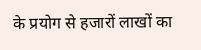के प्रयोग से हजारों लाखों का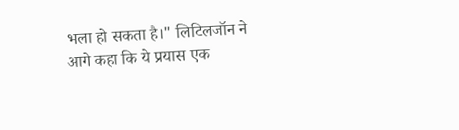भला हो सकता है।" लिटिलजॉन ने आगे कहा कि ये प्रयास एक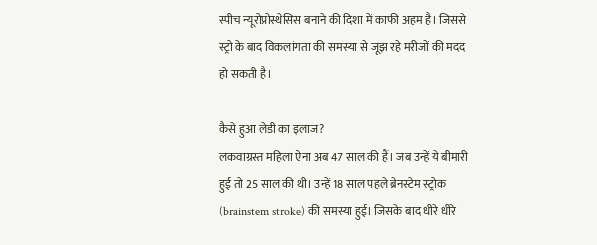स्पीच न्यूरोप्रोस्थेसिस बनाने की दिशा में काफी अहम है। जिससे स्ट्रो के बाद विकलांगता की समस्या से जूझ रहे मरीजों की मदद हो सकती है।

कैसे हुआ लेडी का इलाज?
लकवाग्रस्त महिला ऐना अब 47 साल की हैं। जब उन्हें ये बीमारी हुई तो 25 साल की थी। उन्हें 18 साल पहले ब्रेनस्टेम स्ट्रोक (brainstem stroke) की समस्या हुई। जिसके बाद धीरे धीरे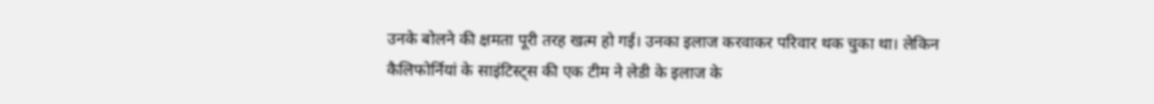उनके बोलने की क्षमता पूरी तरह खत्म हो गई। उनका इलाज करवाकर परिवार थक चुका था। लेकिन कैलिफोर्नियां के साइंटिस्ट्स की एक टीम ने लेडी के इलाज के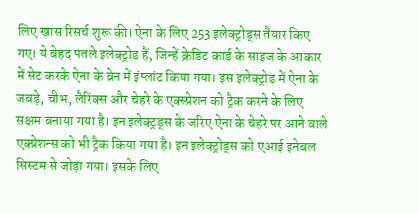लिए खास रिसर्च शुरू की। ऐना के लिए 253 इलेक्ट्रोड्स तैयार किए गए। ये बेहद पतले इलेक्ट्रोड हैं, जिन्हें क्रेडिट कार्ड के साइज के आकार में सेट करके ऐना के ब्रेन में इंप्लांट किया गया। इस इलेक्ट्रोड में ऐना के जबड़े, चीभ, लैरिंक्स और चेहरे के एक्स्प्रेशन को ट्रैक करने के लिए सक्षम बनाया गया है। इन इलेक्ट्रड्स के जरिए ऐना के चेहरे पर आने वाले एक्प्रेशन्स को भी ट्रैक किया गया है। इन इलेक्ट्रोड्स को एआई इनेबल सिस्टम से जोड़ा गया। इसके लिए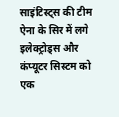साइंटिस्ट्स की टीम ऐना के सिर में लगे इलेक्ट्रोड्स और कंप्यूटर सिस्टम को एक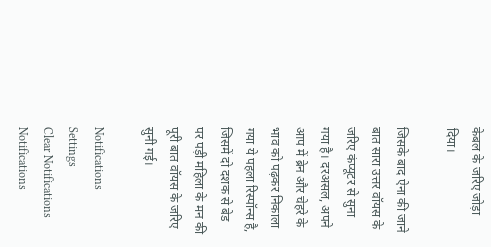केबल के जरिए जोड़ा दिया।

जिसके बाद ऐना की जाने बात सारा उत्तर वॉयस के जरिए कंप्यूटर से सुना गया है। दरअसल, अपने आप में ब्रेन और चेहरे के भाव को पढ़कर निकाला गया ये पहला रिस्पॉन्स है, जिसमें दो दशक से बेड पर पड़ी महिला के मन की पूरी बात वॉयस के जरिए सुनी गई।

Notifications
Settings
Clear Notifications
Notifications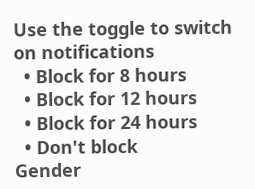Use the toggle to switch on notifications
  • Block for 8 hours
  • Block for 12 hours
  • Block for 24 hours
  • Don't block
Gender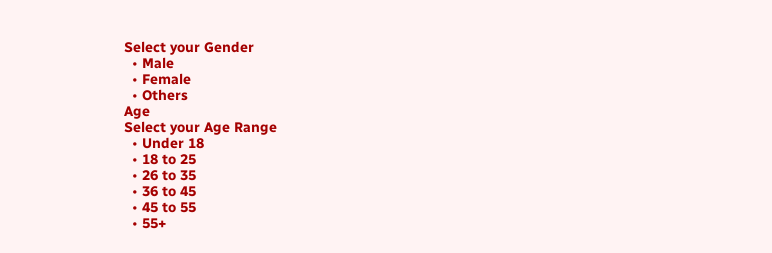Select your Gender
  • Male
  • Female
  • Others
Age
Select your Age Range
  • Under 18
  • 18 to 25
  • 26 to 35
  • 36 to 45
  • 45 to 55
  • 55+